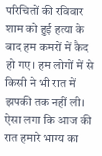परिचितों की रविवार शाम को हुई हत्या के बाद हम कमरों में कैद हो गए। हम लोगों में से किसी ने भी रात में झपकी तक नहीं ली। ऐसा लगा कि आज की रात हमारे भाग्य का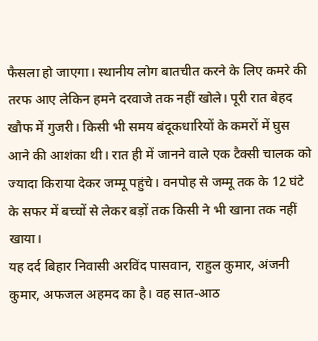फैसला हो जाएगा। स्थानीय लोग बातचीत करने के लिए कमरे की तरफ आए लेकिन हमने दरवाजे तक नहीं खोले। पूरी रात बेहद खौफ में गुजरी। किसी भी समय बंदूकधारियों के कमरों में घुस आने की आशंका थी। रात ही में जानने वाले एक टैक्सी चालक को ज्यादा किराया देकर जम्मू पहुंचे। वनपोह से जम्मू तक के 12 घंटे के सफर में बच्चों से लेकर बड़ों तक किसी ने भी खाना तक नहीं खाया।
यह दर्द बिहार निवासी अरविंद पासवान, राहुल कुमार, अंजनी कुमार, अफजल अहमद का है। वह सात-आठ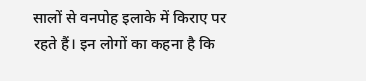सालों से वनपोह इलाके में किराए पर रहते हैं। इन लोगों का कहना है कि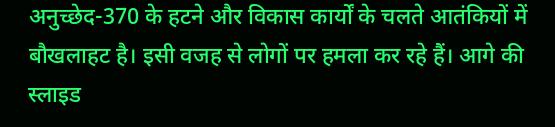अनुच्छेद-370 के हटने और विकास कार्यों के चलते आतंकियों में बौखलाहट है। इसी वजह से लोगों पर हमला कर रहे हैं। आगे की स्लाइड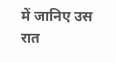में जानिए उस रात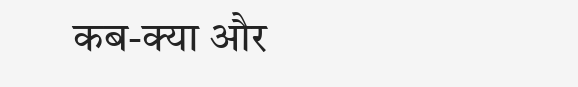कब-क्या और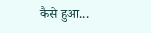कैसे हुआ...